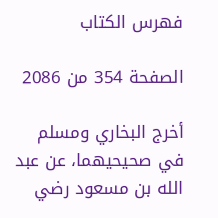فهرس الكتاب

الصفحة 354 من 2086

أخرج البخاري ومسلم في صحيحيهما، عن عبد الله بن مسعود رضي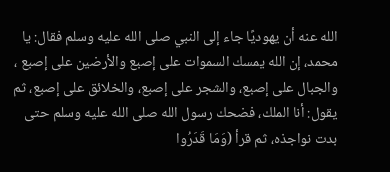الله عنه أن يهوديًا جاء إلى النبي صلى الله عليه وسلم فقال: يا محمد، إن الله يمسك السموات على إصبع والأرضين على إصبع ، والجبال على إصبع، والشجر على إصبع، والخلائق على إصبع، ثم يقول: أنا الملك، فضحك رسول الله صلى الله عليه وسلم حتى بدت نواجذه، ثم قرأ (وَمَا قَدَرُوا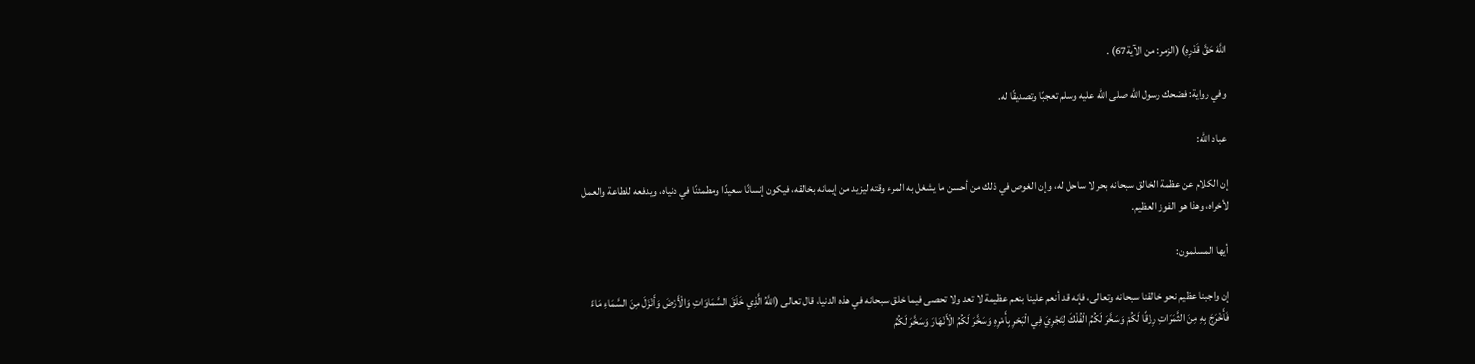اللَّهَ حَقَّ قَدْرِهِ) (الزمر: من الآية67) .

وفي رواية: فضحك رسول الله صلى الله عليه وسلم تعجبًا وتصديقًا له.

عباد الله:

إن الكلام عن عظمة الخالق سبحانه بحر لا ساحل له، وإن الغوص في ذلك من أحسن ما يشغل به المرء وقته ليزيد من إيمانه بخالقه، فيكون إنسانًا سعيدًا ومطمئنًا في دنياه، ويدفعه للطاعة والعمل لأخراه، وهذا هو الفوز العظيم.

أيها المسلمون:

إن واجبنا عظيم نحو خالقنا سبحانه وتعالى، فإنه قد أنعم علينا بنعم عظيمة لا تعد ولا تحصى فيما خلق سبحانه في هذه الدنيا، قال تعالى (اللَّهُ الَّذِي خَلَقَ السَّمَاوَاتِ وَالْأَرْضَ وَأَنْزَلَ مِنَ السَّمَاءِ مَاءً فَأَخْرَجَ بِهِ مِنَ الثَّمَرَاتِ رِزْقًا لَكُمْ وَسَخَّرَ لَكُمُ الْفُلْكَ لِتَجْرِيَ فِي الْبَحْرِ بِأَمْرِهِ وَسَخَّرَ لَكُمُ الْأَنْهَارَ وَسَخَّرَ لَكُمُ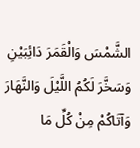الشَّمْسَ وَالْقَمَرَ دَائِبَيْنِ وَسَخَّرَ لَكُمُ اللَّيْلَ وَالنَّهَارَ وَآتَاكُمْ مِنْ كُلِّ مَا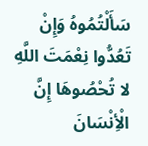سَأَلْتُمُوهُ وَإِنْ تَعُدُّوا نِعْمَتَ اللَّهِ لا تُحْصُوهَا إِنَّ الْأِنْسَانَ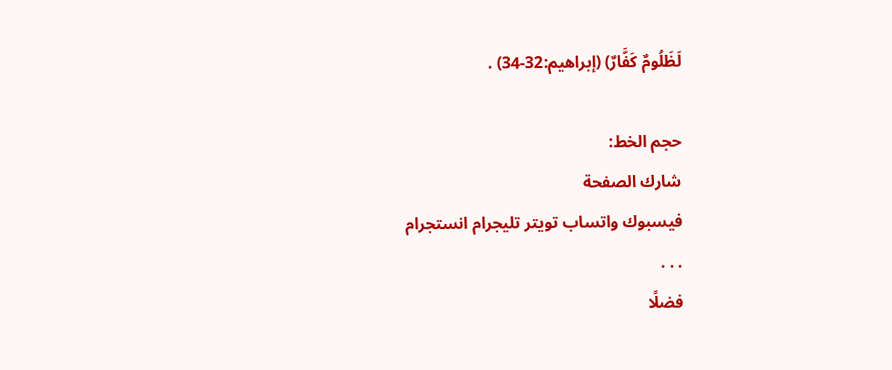لَظَلُومٌ كَفَّارٌ) (إبراهيم:32-34) .

حجم الخط:
شارك الصفحة
فيسبوك واتساب تويتر تليجرام انستجرام
. . .
فضلًا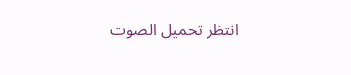انتظر تحميل الصوت